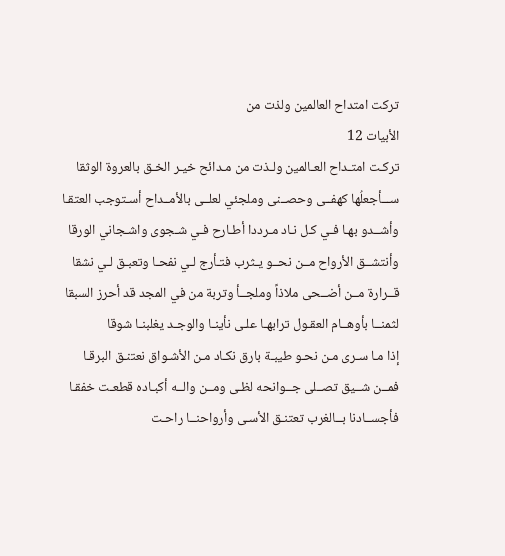تركت امتداح العالمين ولذت من
الأبيات 12
تركـت امتـداح العـالمين ولـذت من مـدائح خيـر الخـق بالعروة الوثقا
ســـأجعلُها كهفــى وحصــنى وملجئي لعلــى بالأمــداح أسـتوجب العتقـا
وأشــدو بهـا فـي كـل نـاد مـرددا أطـارح فـي شـجوى واشـجاني الورقا
وأنتشــق الأرواح مــن نحــو يـثرب فتـأرج لـي نفحـا وتعبـق لـي نشقا
قــرارة مــن أضــحى ملاذاً وملجــأ وتربة من في المجد قد أحرز السبقا
لثمنــا بأوهــام العقـول ترابهـا علـى نأينـا والوجـد يغلبنـا شوقا
إذا مـا سـرى مـن نحـو طيبـة بارق نكـاد مـن الأشـواق نعتنـق البرقـا
فمــن شــيق تصــلى جــوانحه لظـى ومــن والــه أكبـاده قطعـت خفقـا
فأجســادنا بــالغرب تعتنـق الأسـى وأرواحنــا راحـت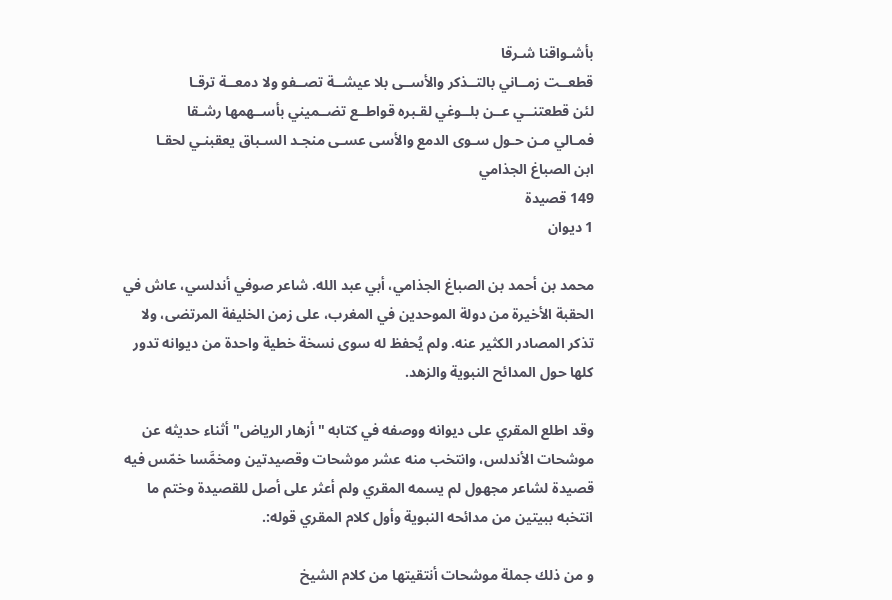بأشـواقنا شـرقا
قطعــت زمــاني بالتــذكر والأســى بلا عيشــة تصــفو ولا دمعــة ترقـا
لئن قطعتنــي عــن بلــوغي لقـبره قواطــع تضــميني بأســهمها رشـقا
فمـالي مـن حـول سـوى الدمع والأسى عسـى منجـد السـباق يعقبنـي لحقـا
ابن الصباغ الجذامي
149 قصيدة
1 ديوان

محمد بن أحمد بن الصباغ الجذامي، أبي عبد الله. شاعر صوفي أندلسي، عاش في الحقبة الأخيرة من دولة الموحدين في المغرب، على زمن الخليفة المرتضى، ولا تذكر المصادر الكثير عنه. ولم يُحفظ له سوى نسخة خطية واحدة من ديوانه تدور كلها حول المدائح النبوية والزهد.

وقد اطلع المقري على ديوانه ووصفه في كتابه "أزهار الرياض" أثناء حديثه عن موشحات الأندلس، وانتخب منه عشر موشحات وقصيدتين ومخمَّسا خمّس فيه قصيدة لشاعر مجهول لم يسمه المقري ولم أعثر على أصل للقصيدة وختم ما انتخبه ببيتين من مدائحه النبوية وأول كلام المقري قوله:.

و من ذلك جملة موشحات أنتقيتها من كلام الشيخ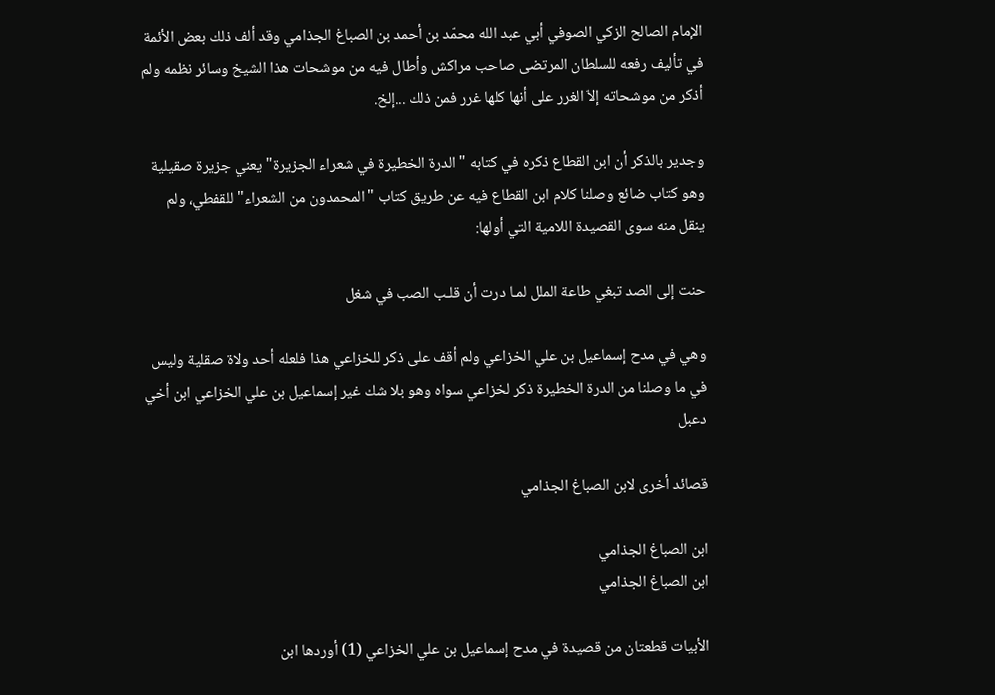الإمام الصالح الزكي الصوفي أبي عبد الله محمّد بن أحمد بن الصباغ الجذامي وقد ألف ذلك بعض الأئمة في تأليف رفعه للسلطان المرتضى صاحب مراكش وأطال فيه من موشحات هذا الشيخ وسائر نظمه ولم أذكر من موشحاته إلاّ الغرر على أنها كلها غرر فمن ذلك ...إلخ.

وجدير بالذكر أن ابن القطاع ذكره في كتابه "الدرة الخطيرة في شعراء الجزيرة" يعني جزيرة صقيلية وهو كتاب ضائع وصلنا كلام ابن القطاع فيه عن طريق كتاب "المحمدون من الشعراء" للقفطي، ولم ينقل منه سوى القصيدة اللامية التي أولها:

حنت إلى الصد تبغي طاعة الملل لمـا درت أن قلـب الصب في شغل

وهي في مدح إسماعيل بن علي الخزاعي ولم أقف على ذكر للخزاعي هذا فلعله أحد ولاة صقلية وليس في ما وصلنا من الدرة الخطيرة ذكر لخزاعي سواه وهو بلا شك غير إسماعيل بن علي الخزاعي ابن أخي دعبل

قصائد أخرى لابن الصباغ الجذامي

ابن الصباغ الجذامي
ابن الصباغ الجذامي

الأبيات قطعتان من قصيدة في مدح إسماعيل بن علي الخزاعي (1) أوردها ابن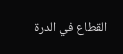القطاع في الدرة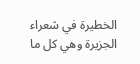الخطيرة في شعراء الجزيرة وهي كل ما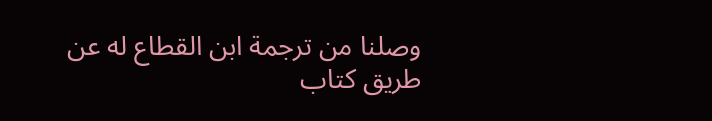وصلنا من ترجمة ابن القطاع له عن طريق كتاب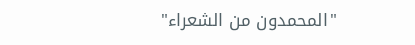"المحمدون من الشعراء"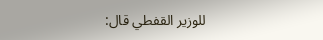للوزير القفطي قال: